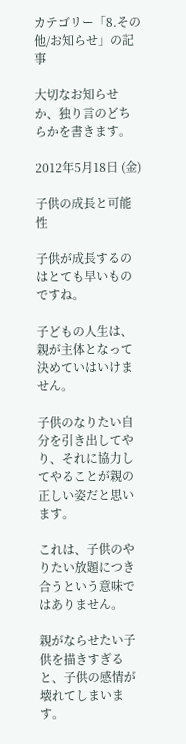カテゴリー「8.その他/お知らせ」の記事

大切なお知らせか、独り言のどちらかを書きます。

2012年5月18日 (金)

子供の成長と可能性

子供が成長するのはとても早いものですね。

子どもの人生は、親が主体となって決めていはいけません。

子供のなりたい自分を引き出してやり、それに協力してやることが親の正しい姿だと思います。

これは、子供のやりたい放題につき合うという意味ではありません。

親がならせたい子供を描きすぎると、子供の感情が壊れてしまいます。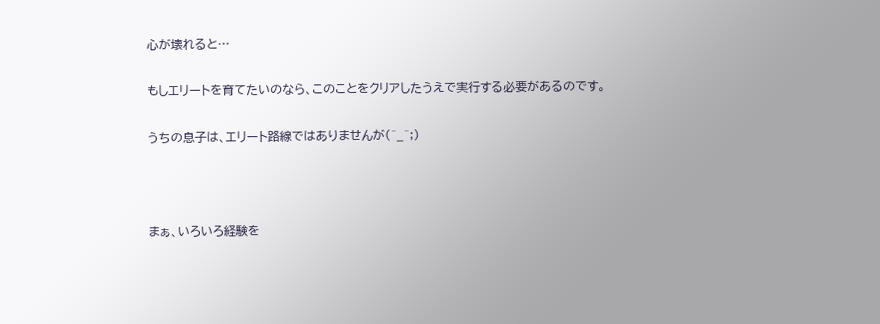心が壊れると…

もしエリートを育てたいのなら、このことをクリアしたうえで実行する必要があるのです。

うちの息子は、エリート路線ではありませんが(^_^;)



まぁ、いろいろ経験を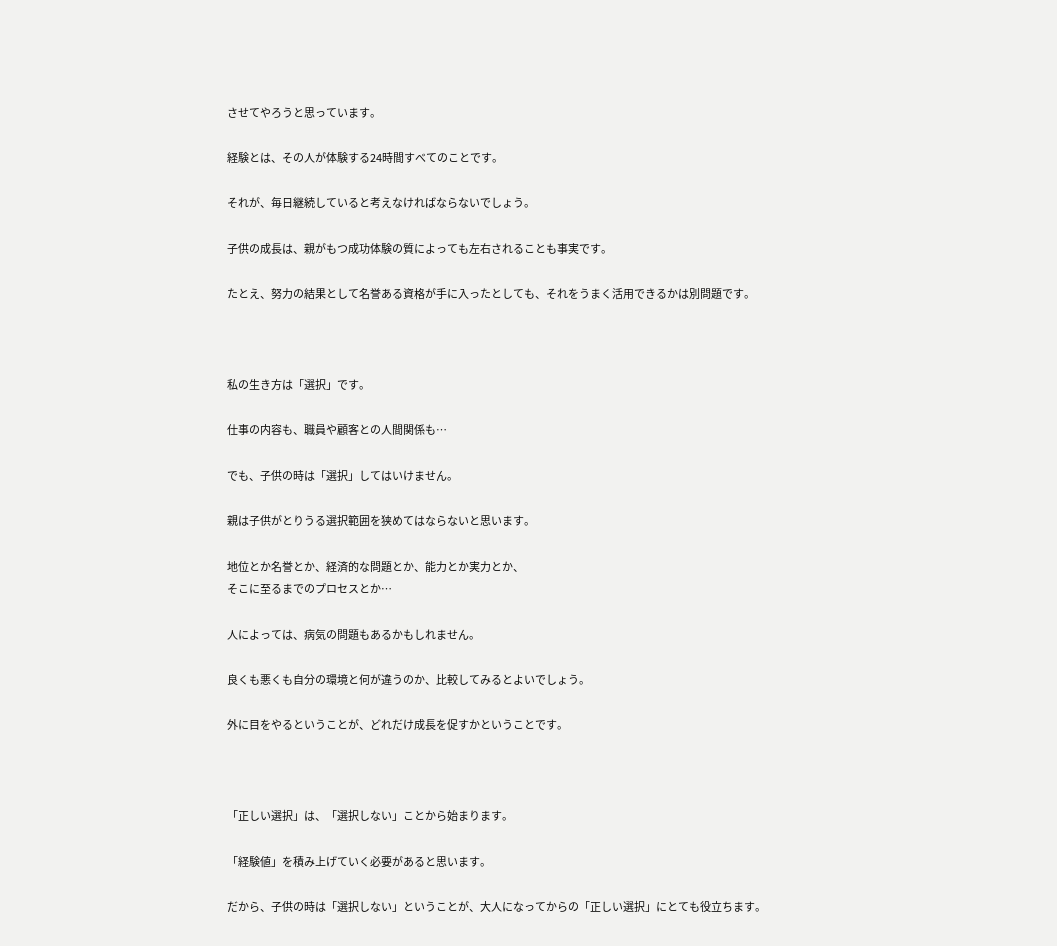させてやろうと思っています。

経験とは、その人が体験する24時間すべてのことです。

それが、毎日継続していると考えなければならないでしょう。

子供の成長は、親がもつ成功体験の質によっても左右されることも事実です。

たとえ、努力の結果として名誉ある資格が手に入ったとしても、それをうまく活用できるかは別問題です。



私の生き方は「選択」です。

仕事の内容も、職員や顧客との人間関係も…

でも、子供の時は「選択」してはいけません。

親は子供がとりうる選択範囲を狭めてはならないと思います。

地位とか名誉とか、経済的な問題とか、能力とか実力とか、
そこに至るまでのプロセスとか…

人によっては、病気の問題もあるかもしれません。

良くも悪くも自分の環境と何が違うのか、比較してみるとよいでしょう。

外に目をやるということが、どれだけ成長を促すかということです。



「正しい選択」は、「選択しない」ことから始まります。

「経験値」を積み上げていく必要があると思います。

だから、子供の時は「選択しない」ということが、大人になってからの「正しい選択」にとても役立ちます。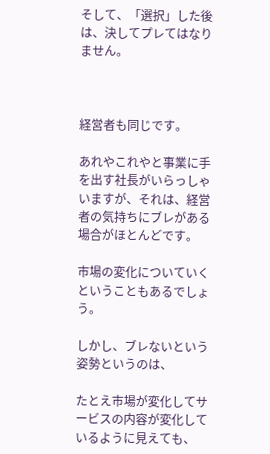そして、「選択」した後は、決してプレてはなりません。



経営者も同じです。

あれやこれやと事業に手を出す社長がいらっしゃいますが、それは、経営者の気持ちにブレがある場合がほとんどです。

市場の変化についていくということもあるでしょう。

しかし、ブレないという姿勢というのは、

たとえ市場が変化してサービスの内容が変化しているように見えても、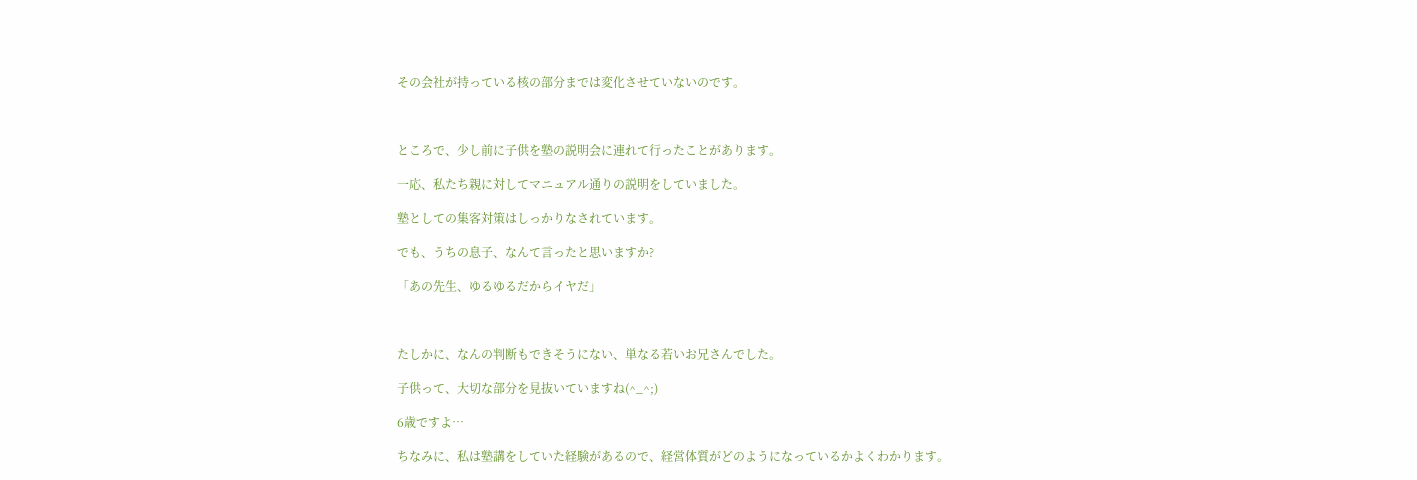その会社が持っている核の部分までは変化させていないのです。



ところで、少し前に子供を塾の説明会に連れて行ったことがあります。

一応、私たち親に対してマニュアル通りの説明をしていました。

塾としての集客対策はしっかりなされています。

でも、うちの息子、なんて言ったと思いますか?

「あの先生、ゆるゆるだからイヤだ」



たしかに、なんの判断もできそうにない、単なる若いお兄さんでした。

子供って、大切な部分を見抜いていますね(^_^;)

6歳ですよ…

ちなみに、私は塾講をしていた経験があるので、経営体質がどのようになっているかよくわかります。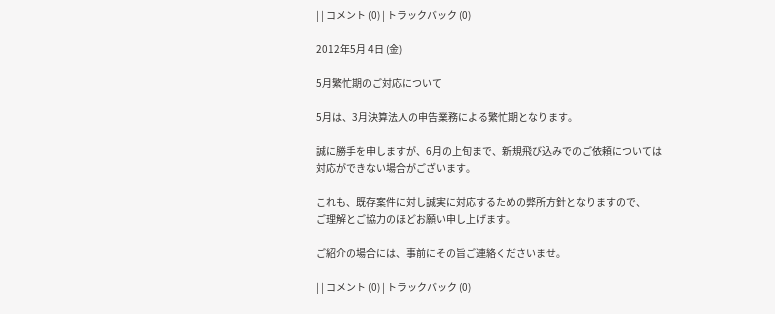| | コメント (0) | トラックバック (0)

2012年5月 4日 (金)

5月繁忙期のご対応について

5月は、3月決算法人の申告業務による繁忙期となります。

誠に勝手を申しますが、6月の上旬まで、新規飛び込みでのご依頼については
対応ができない場合がございます。

これも、既存案件に対し誠実に対応するための弊所方針となりますので、
ご理解とご協力のほどお願い申し上げます。

ご紹介の場合には、事前にその旨ご連絡くださいませ。

| | コメント (0) | トラックバック (0)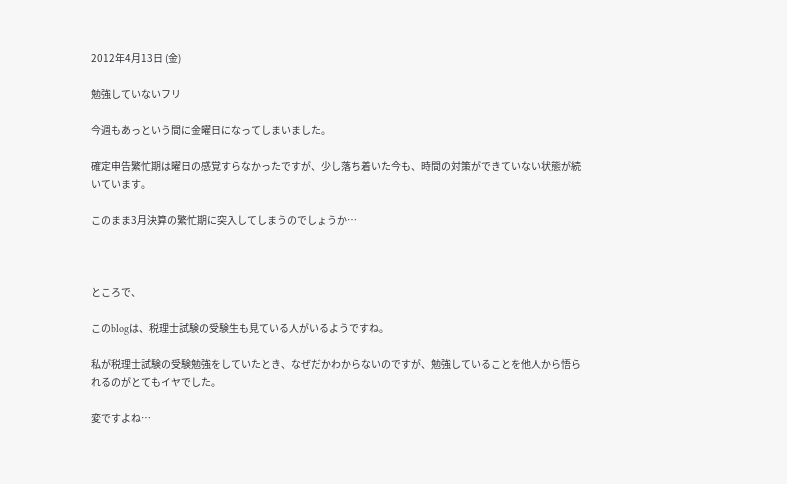2012年4月13日 (金)

勉強していないフリ

今週もあっという間に金曜日になってしまいました。

確定申告繁忙期は曜日の感覚すらなかったですが、少し落ち着いた今も、時間の対策ができていない状態が続いています。

このまま3月決算の繁忙期に突入してしまうのでしょうか…



ところで、

このblogは、税理士試験の受験生も見ている人がいるようですね。

私が税理士試験の受験勉強をしていたとき、なぜだかわからないのですが、勉強していることを他人から悟られるのがとてもイヤでした。

変ですよね…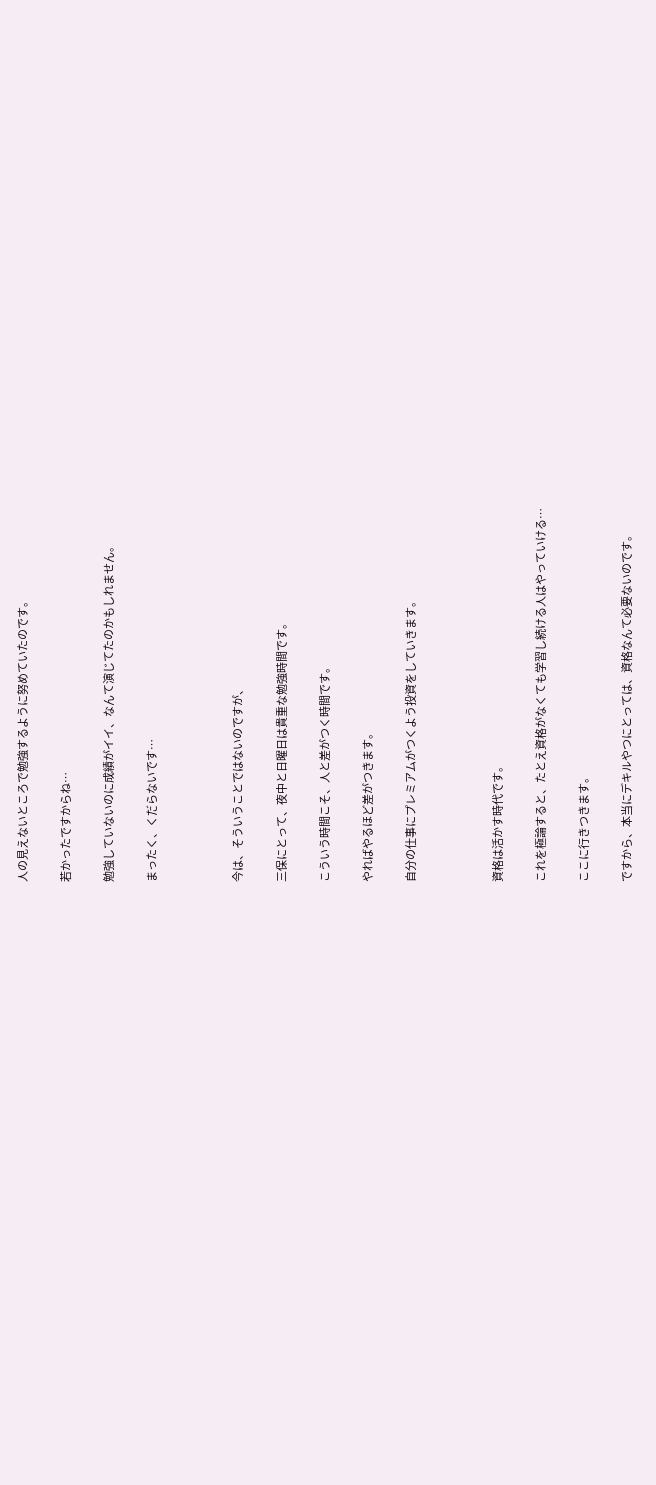人の見えないところで勉強するように努めていたのです。

若かったですからね…

勉強していないのに成績がイイ、なんて演じてたのかもしれません。

まったく、くだらないです…



今は、そういうことではないのですが、

三保にとって、夜中と日曜日は貴重な勉強時間です。

こういう時間こそ、人と差がつく時間です。

やればやるほど差がつきます。

自分の仕事にプレミアムがつくよう投資をしていきます。



資格は活かす時代です。

これを極論すると、たとえ資格がなくても学習し続ける人はやっていける…

ここに行きつきます。

ですから、本当にデキルやつにとっては、資格なんて必要ないのです。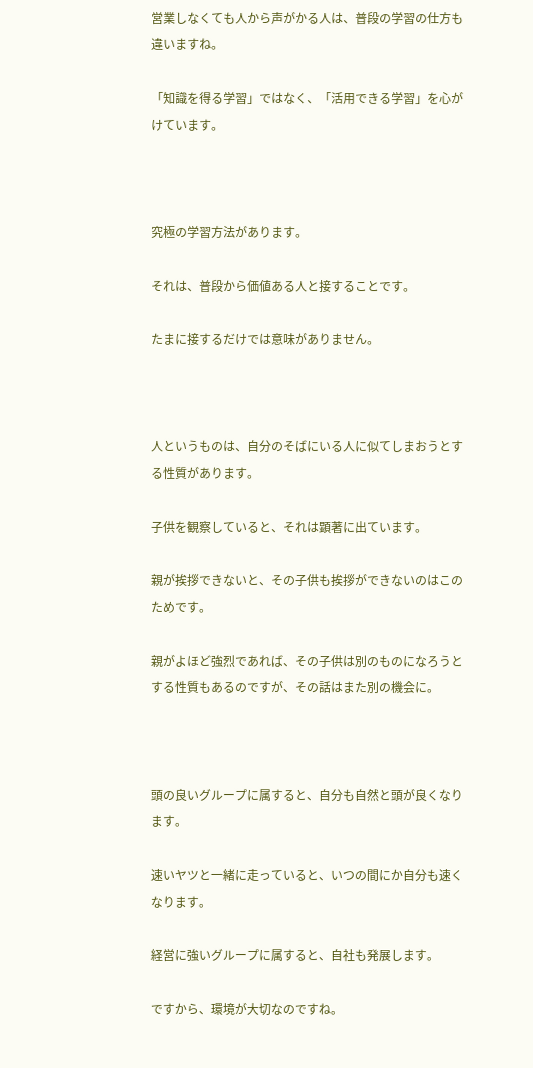営業しなくても人から声がかる人は、普段の学習の仕方も違いますね。

「知識を得る学習」ではなく、「活用できる学習」を心がけています。



究極の学習方法があります。

それは、普段から価値ある人と接することです。

たまに接するだけでは意味がありません。



人というものは、自分のそばにいる人に似てしまおうとする性質があります。

子供を観察していると、それは顕著に出ています。

親が挨拶できないと、その子供も挨拶ができないのはこのためです。

親がよほど強烈であれば、その子供は別のものになろうとする性質もあるのですが、その話はまた別の機会に。



頭の良いグループに属すると、自分も自然と頭が良くなります。

速いヤツと一緒に走っていると、いつの間にか自分も速くなります。

経営に強いグループに属すると、自社も発展します。

ですから、環境が大切なのですね。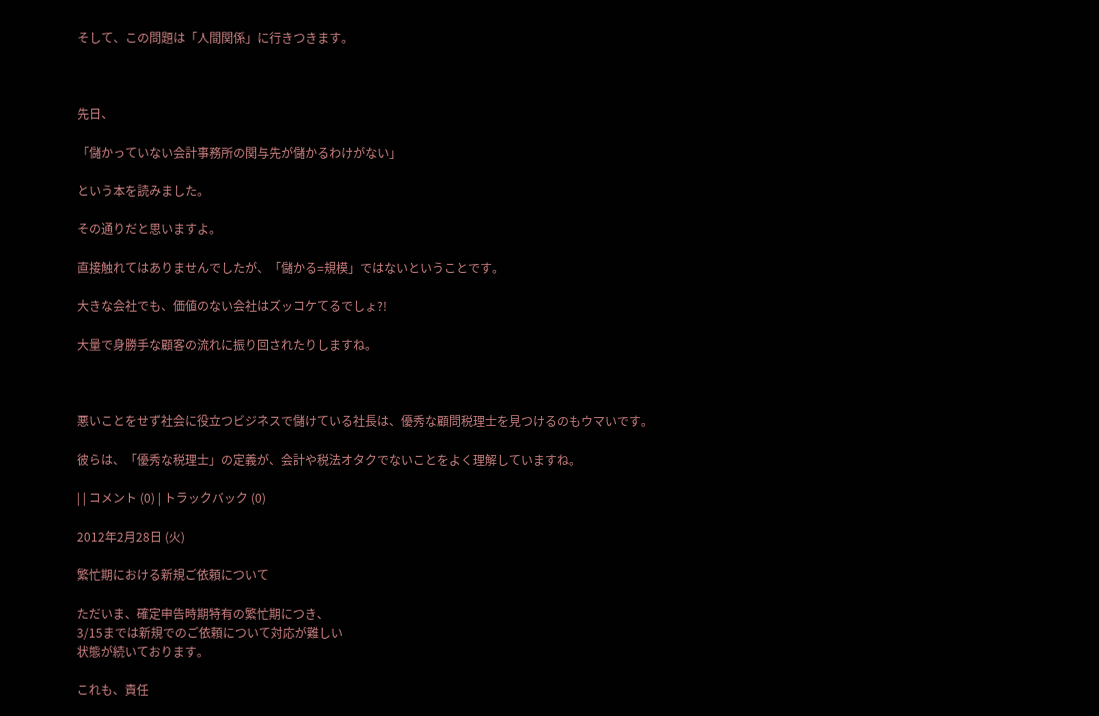そして、この問題は「人間関係」に行きつきます。



先日、

「儲かっていない会計事務所の関与先が儲かるわけがない」

という本を読みました。

その通りだと思いますよ。

直接触れてはありませんでしたが、「儲かる=規模」ではないということです。

大きな会社でも、価値のない会社はズッコケてるでしょ?!

大量で身勝手な顧客の流れに振り回されたりしますね。



悪いことをせず社会に役立つビジネスで儲けている社長は、優秀な顧問税理士を見つけるのもウマいです。

彼らは、「優秀な税理士」の定義が、会計や税法オタクでないことをよく理解していますね。

| | コメント (0) | トラックバック (0)

2012年2月28日 (火)

繁忙期における新規ご依頼について

ただいま、確定申告時期特有の繁忙期につき、
3/15までは新規でのご依頼について対応が難しい
状態が続いております。

これも、責任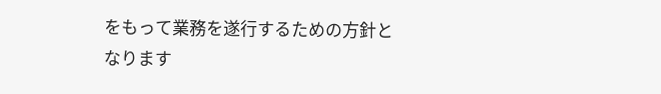をもって業務を遂行するための方針と
なります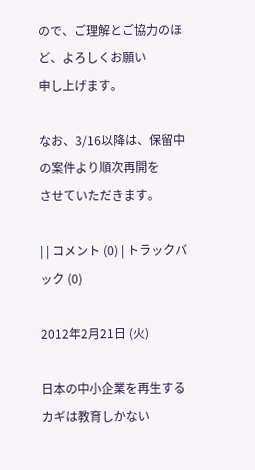ので、ご理解とご協力のほど、よろしくお願い
申し上げます。

なお、3/16以降は、保留中の案件より順次再開を
させていただきます。

| | コメント (0) | トラックバック (0)

2012年2月21日 (火)

日本の中小企業を再生するカギは教育しかない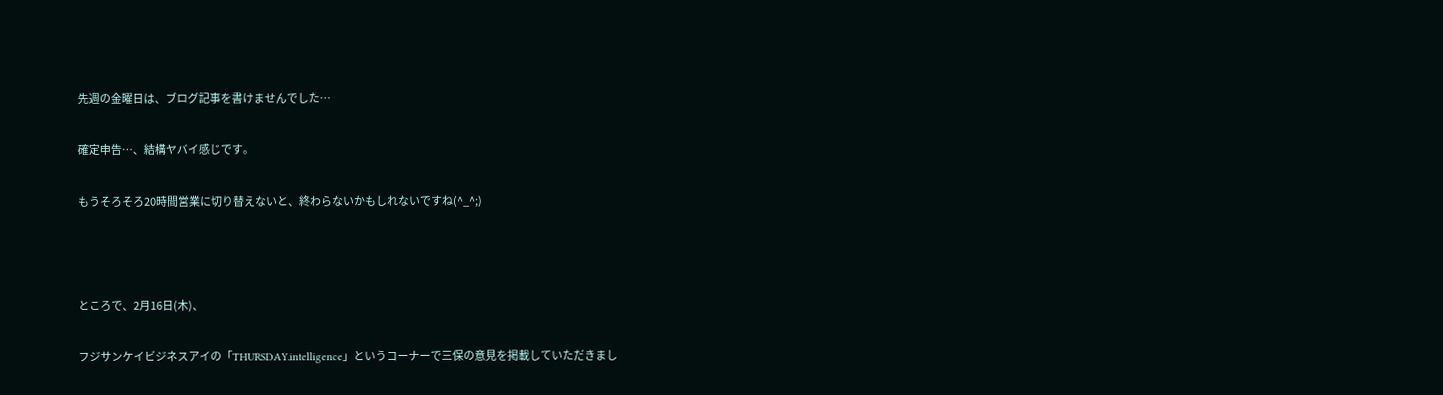先週の金曜日は、ブログ記事を書けませんでした…

確定申告…、結構ヤバイ感じです。

もうそろそろ20時間営業に切り替えないと、終わらないかもしれないですね(^_^;)



ところで、2月16日(木)、

フジサンケイビジネスアイの「THURSDAY.intelligence」というコーナーで三保の意見を掲載していただきまし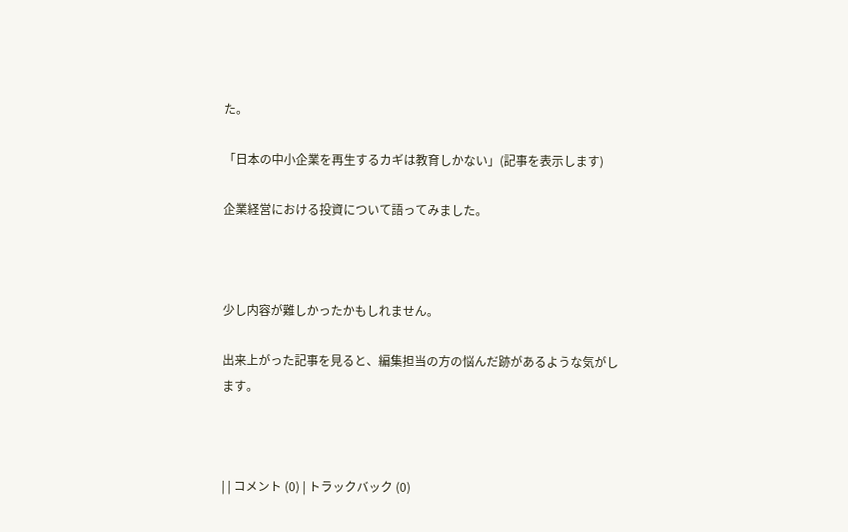た。

「日本の中小企業を再生するカギは教育しかない」(記事を表示します)

企業経営における投資について語ってみました。



少し内容が難しかったかもしれません。

出来上がった記事を見ると、編集担当の方の悩んだ跡があるような気がします。



| | コメント (0) | トラックバック (0)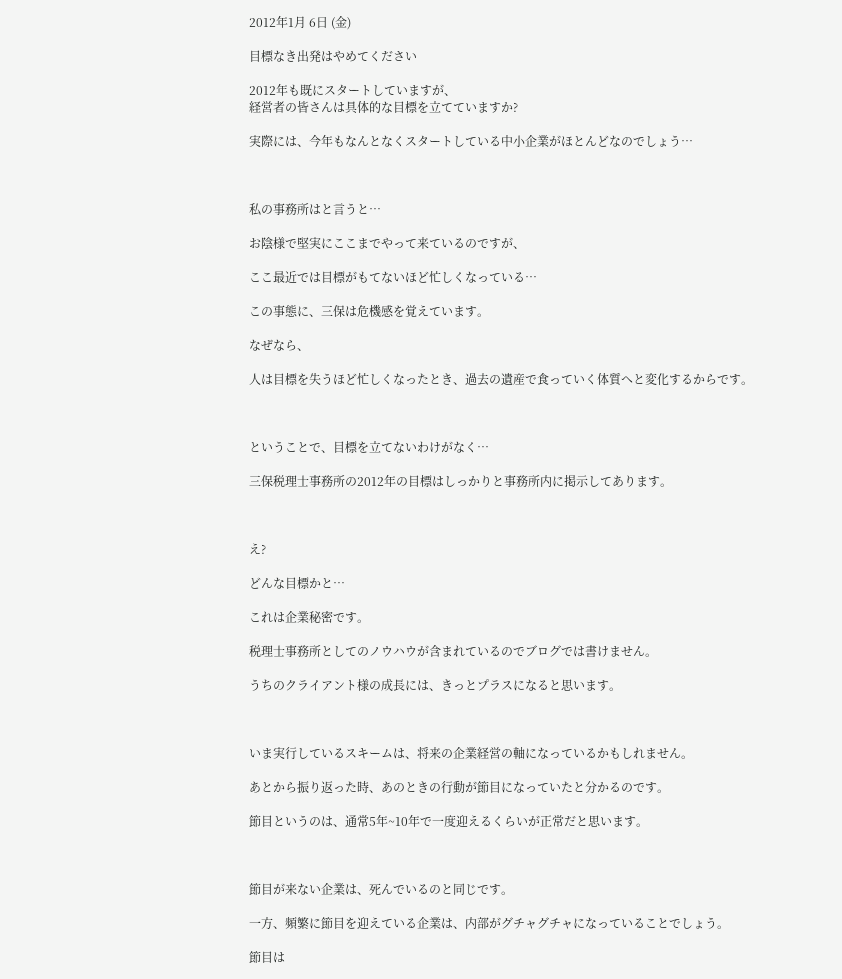2012年1月 6日 (金)

目標なき出発はやめてください

2012年も既にスタートしていますが、
経営者の皆さんは具体的な目標を立てていますか?

実際には、今年もなんとなくスタートしている中小企業がほとんどなのでしょう…



私の事務所はと言うと…

お陰様で堅実にここまでやって来ているのですが、

ここ最近では目標がもてないほど忙しくなっている…

この事態に、三保は危機感を覚えています。

なぜなら、

人は目標を失うほど忙しくなったとき、過去の遺産で食っていく体質へと変化するからです。



ということで、目標を立てないわけがなく…

三保税理士事務所の2012年の目標はしっかりと事務所内に掲示してあります。



え?

どんな目標かと…

これは企業秘密です。

税理士事務所としてのノウハウが含まれているのでブログでは書けません。

うちのクライアント様の成長には、きっとプラスになると思います。



いま実行しているスキームは、将来の企業経営の軸になっているかもしれません。

あとから振り返った時、あのときの行動が節目になっていたと分かるのです。

節目というのは、通常5年~10年で一度迎えるくらいが正常だと思います。



節目が来ない企業は、死んでいるのと同じです。

一方、頻繁に節目を迎えている企業は、内部がグチャグチャになっていることでしょう。

節目は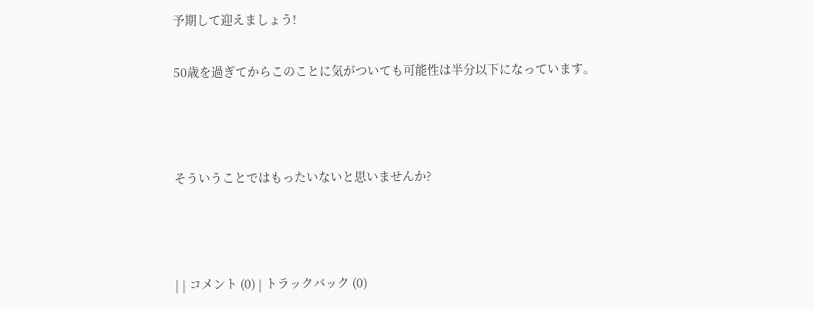予期して迎えましょう!

50歳を過ぎてからこのことに気がついても可能性は半分以下になっています。



そういうことではもったいないと思いませんか?



| | コメント (0) | トラックバック (0)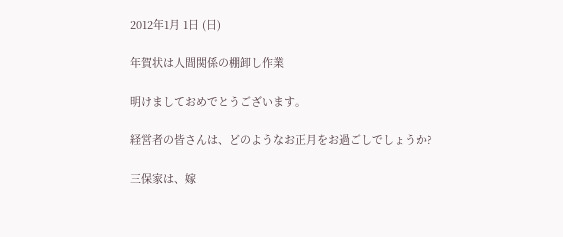2012年1月 1日 (日)

年賀状は人間関係の棚卸し作業

明けましておめでとうございます。

経営者の皆さんは、どのようなお正月をお過ごしでしょうか?

三保家は、嫁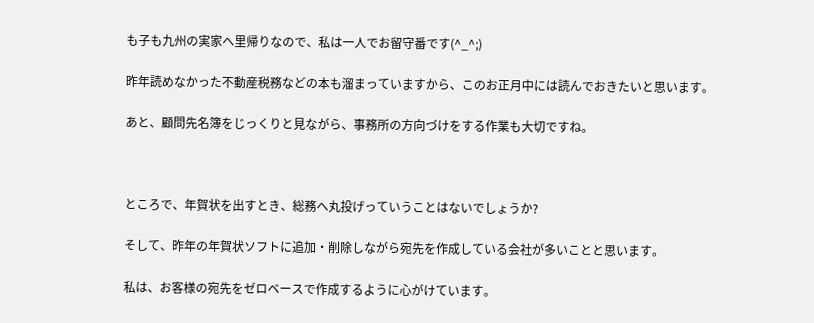も子も九州の実家へ里帰りなので、私は一人でお留守番です(^_^;)

昨年読めなかった不動産税務などの本も溜まっていますから、このお正月中には読んでおきたいと思います。

あと、顧問先名簿をじっくりと見ながら、事務所の方向づけをする作業も大切ですね。



ところで、年賀状を出すとき、総務へ丸投げっていうことはないでしょうか?

そして、昨年の年賀状ソフトに追加・削除しながら宛先を作成している会社が多いことと思います。

私は、お客様の宛先をゼロベースで作成するように心がけています。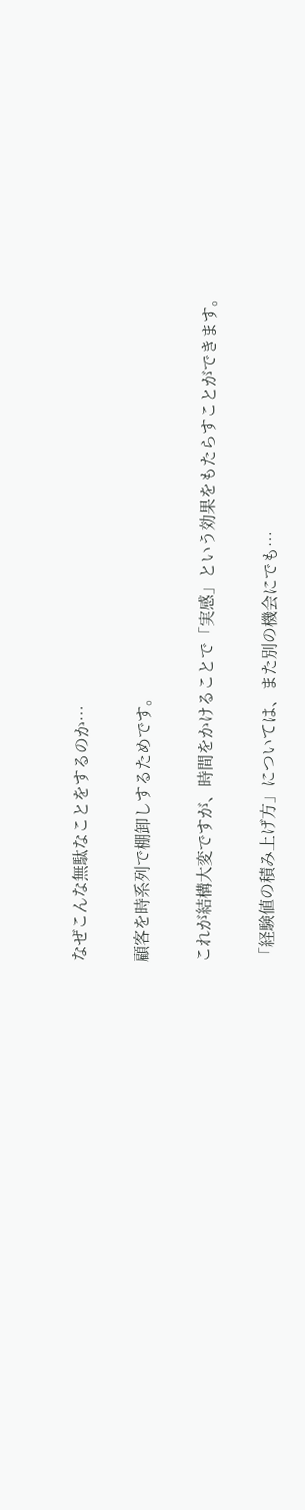なぜこんな無駄なことをするのか…

顧客を時系列で棚卸しするためです。

これが結構大変ですが、時間をかけることで「実感」という効果をもたらすことができます。

「経験値の積み上げ方」については、また別の機会にでも…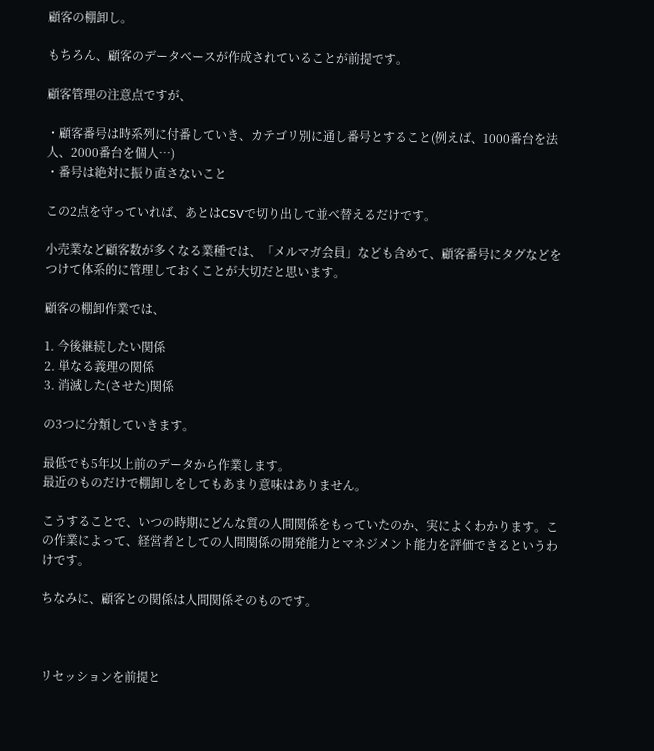顧客の棚卸し。

もちろん、顧客のデータベースが作成されていることが前提です。

顧客管理の注意点ですが、

・顧客番号は時系列に付番していき、カテゴリ別に通し番号とすること(例えば、1000番台を法人、2000番台を個人…)
・番号は絶対に振り直さないこと

この2点を守っていれば、あとはCSVで切り出して並べ替えるだけです。

小売業など顧客数が多くなる業種では、「メルマガ会員」なども含めて、顧客番号にタグなどをつけて体系的に管理しておくことが大切だと思います。

顧客の棚卸作業では、

1. 今後継続したい関係
2. 単なる義理の関係
3. 消滅した(させた)関係

の3つに分類していきます。

最低でも5年以上前のデータから作業します。
最近のものだけで棚卸しをしてもあまり意味はありません。

こうすることで、いつの時期にどんな質の人間関係をもっていたのか、実によくわかります。この作業によって、経営者としての人間関係の開発能力とマネジメント能力を評価できるというわけです。

ちなみに、顧客との関係は人間関係そのものです。



リセッションを前提と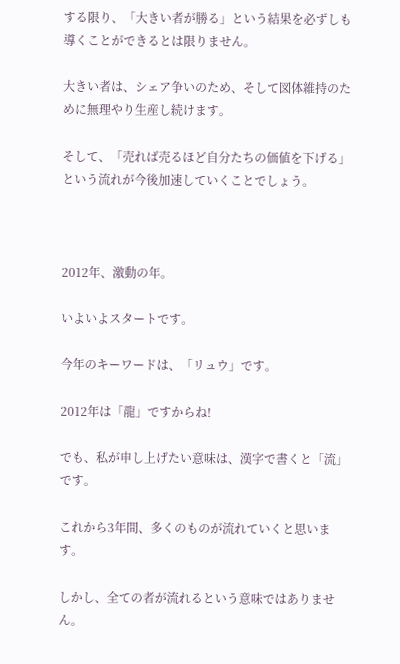する限り、「大きい者が勝る」という結果を必ずしも導くことができるとは限りません。

大きい者は、シェア争いのため、そして図体維持のために無理やり生産し続けます。

そして、「売れば売るほど自分たちの価値を下げる」という流れが今後加速していくことでしょう。



2012年、激動の年。

いよいよスタートです。

今年のキーワードは、「リュウ」です。

2012年は「龍」ですからね!

でも、私が申し上げたい意味は、漢字で書くと「流」です。

これから3年間、多くのものが流れていくと思います。

しかし、全ての者が流れるという意味ではありません。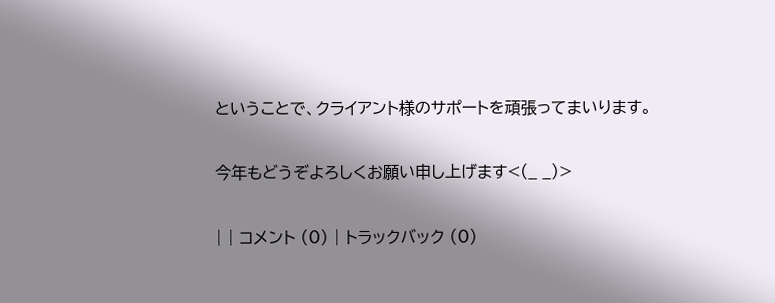ということで、クライアント様のサポートを頑張ってまいります。

今年もどうぞよろしくお願い申し上げます<(_ _)>

| | コメント (0) | トラックバック (0)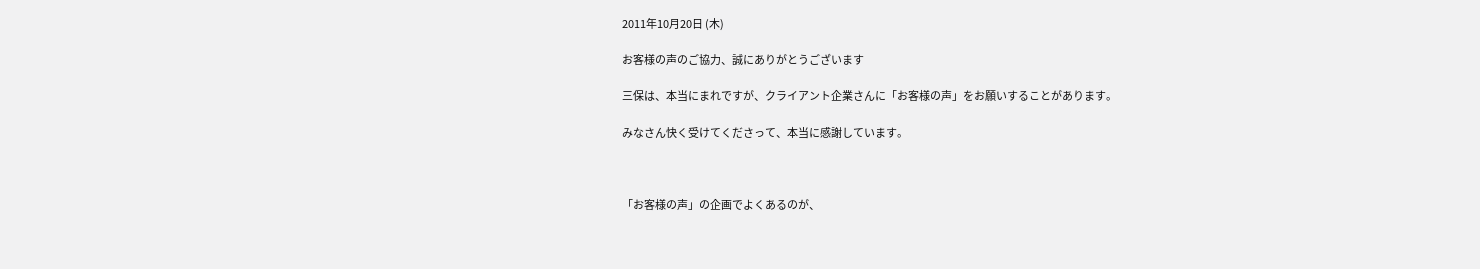2011年10月20日 (木)

お客様の声のご協力、誠にありがとうございます

三保は、本当にまれですが、クライアント企業さんに「お客様の声」をお願いすることがあります。

みなさん快く受けてくださって、本当に感謝しています。



「お客様の声」の企画でよくあるのが、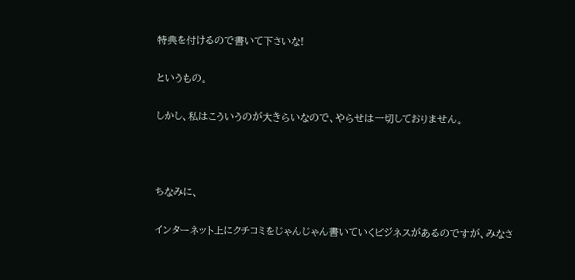特典を付けるので書いて下さいな!

というもの。

しかし、私はこういうのが大きらいなので、やらせは一切しておりません。



ちなみに、

インターネット上にクチコミをじゃんじゃん書いていくビジネスがあるのですが、みなさ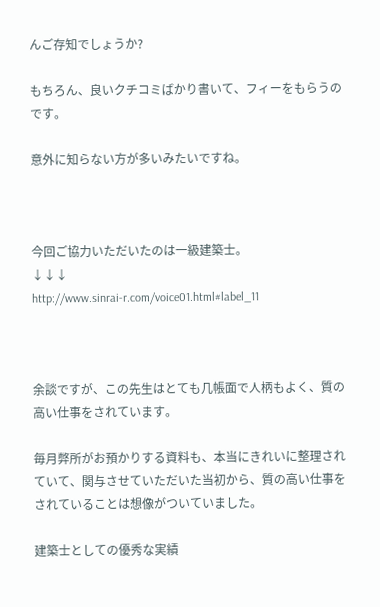んご存知でしょうか?

もちろん、良いクチコミばかり書いて、フィーをもらうのです。

意外に知らない方が多いみたいですね。



今回ご協力いただいたのは一級建築士。
↓↓↓
http://www.sinrai-r.com/voice01.html#label_11



余談ですが、この先生はとても几帳面で人柄もよく、質の高い仕事をされています。

毎月弊所がお預かりする資料も、本当にきれいに整理されていて、関与させていただいた当初から、質の高い仕事をされていることは想像がついていました。

建築士としての優秀な実績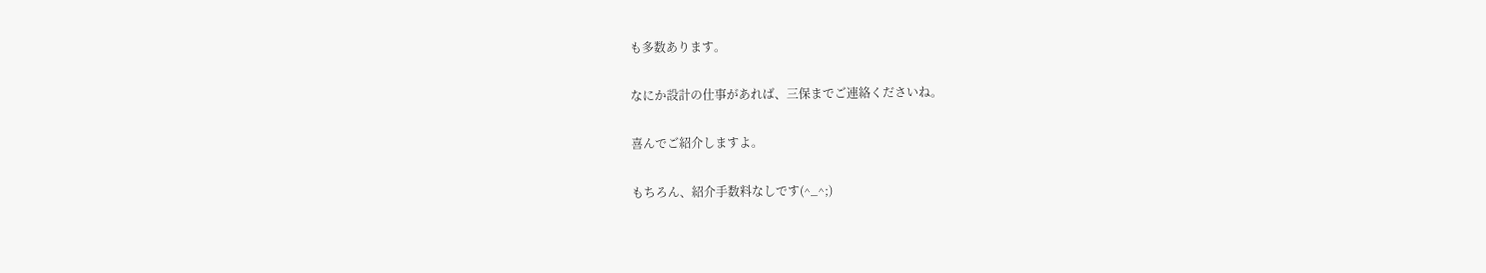も多数あります。

なにか設計の仕事があれば、三保までご連絡くださいね。

喜んでご紹介しますよ。

もちろん、紹介手数料なしです(^_^;)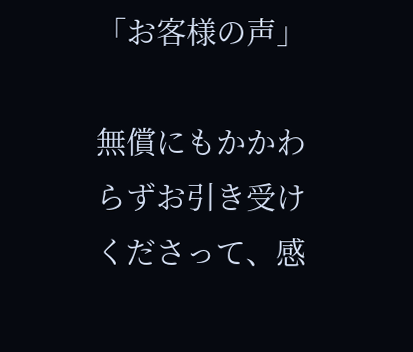「お客様の声」

無償にもかかわらずお引き受けくださって、感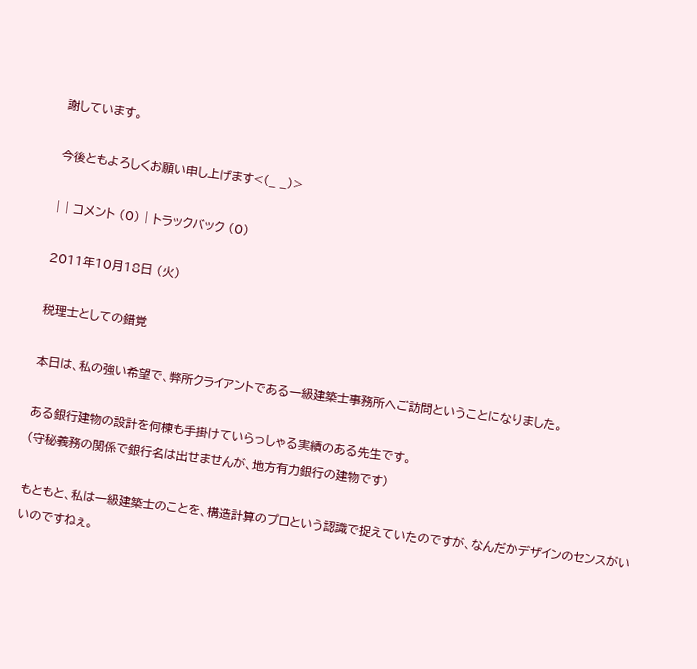謝しています。

今後ともよろしくお願い申し上げます<(_ _)>

| | コメント (0) | トラックバック (0)

2011年10月18日 (火)

税理士としての錯覚

本日は、私の強い希望で、弊所クライアントである一級建築士事務所へご訪問ということになりました。

ある銀行建物の設計を何棟も手掛けていらっしゃる実績のある先生です。
(守秘義務の関係で銀行名は出せませんが、地方有力銀行の建物です)

もともと、私は一級建築士のことを、構造計算のプロという認識で捉えていたのですが、なんだかデザインのセンスがいいのですねぇ。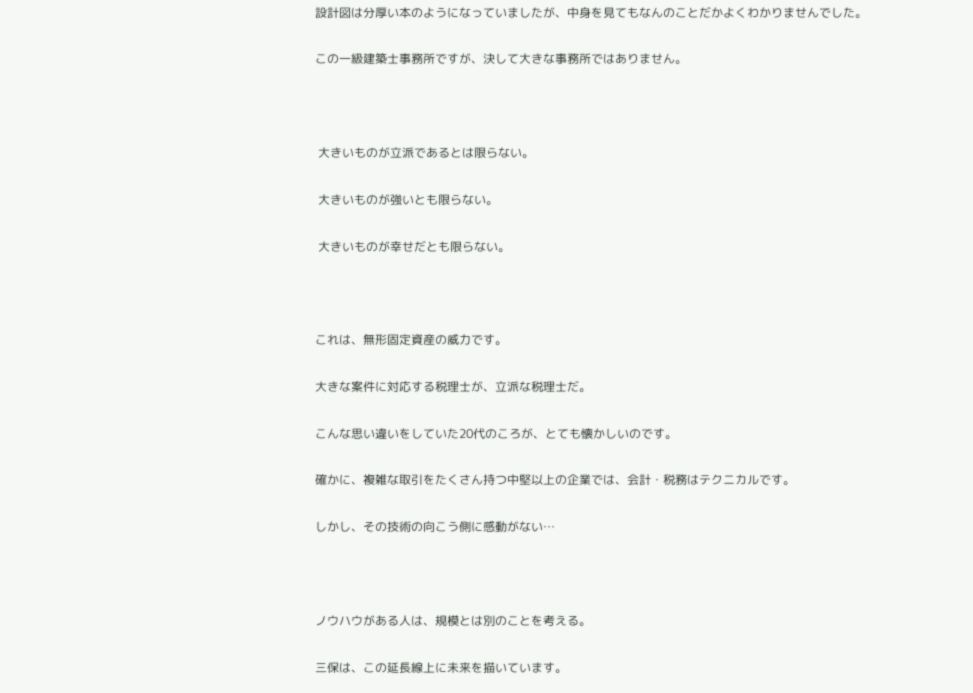設計図は分厚い本のようになっていましたが、中身を見てもなんのことだかよくわかりませんでした。

この一級建築士事務所ですが、決して大きな事務所ではありません。



 大きいものが立派であるとは限らない。

 大きいものが強いとも限らない。

 大きいものが幸せだとも限らない。



これは、無形固定資産の威力です。

大きな案件に対応する税理士が、立派な税理士だ。

こんな思い違いをしていた20代のころが、とても懐かしいのです。

確かに、複雑な取引をたくさん持つ中堅以上の企業では、会計・税務はテクニカルです。

しかし、その技術の向こう側に感動がない…



ノウハウがある人は、規模とは別のことを考える。

三保は、この延長線上に未来を描いています。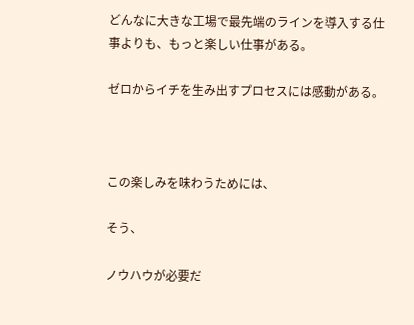どんなに大きな工場で最先端のラインを導入する仕事よりも、もっと楽しい仕事がある。

ゼロからイチを生み出すプロセスには感動がある。



この楽しみを味わうためには、

そう、

ノウハウが必要だ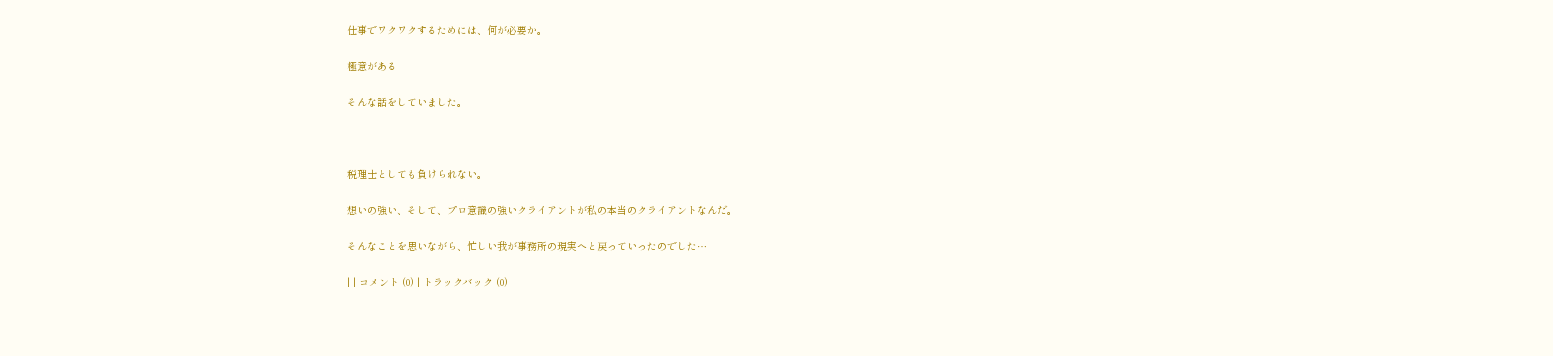仕事でワクワクするためには、何が必要か。

極意がある

そんな話をしていました。



税理士としても負けられない。

想いの強い、そして、プロ意識の強いクライアントが私の本当のクライアントなんだ。

そんなことを思いながら、忙しい我が事務所の現実へと戻っていったのでした…

| | コメント (0) | トラックバック (0)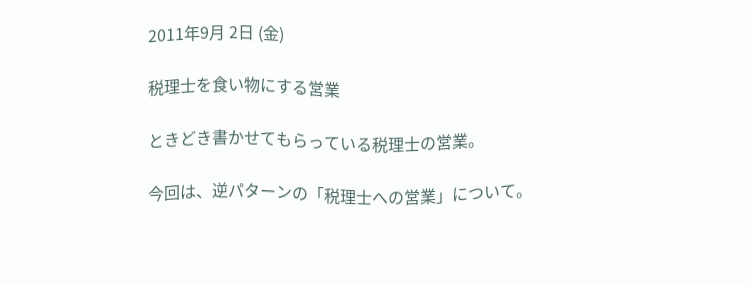2011年9月 2日 (金)

税理士を食い物にする営業

ときどき書かせてもらっている税理士の営業。

今回は、逆パターンの「税理士への営業」について。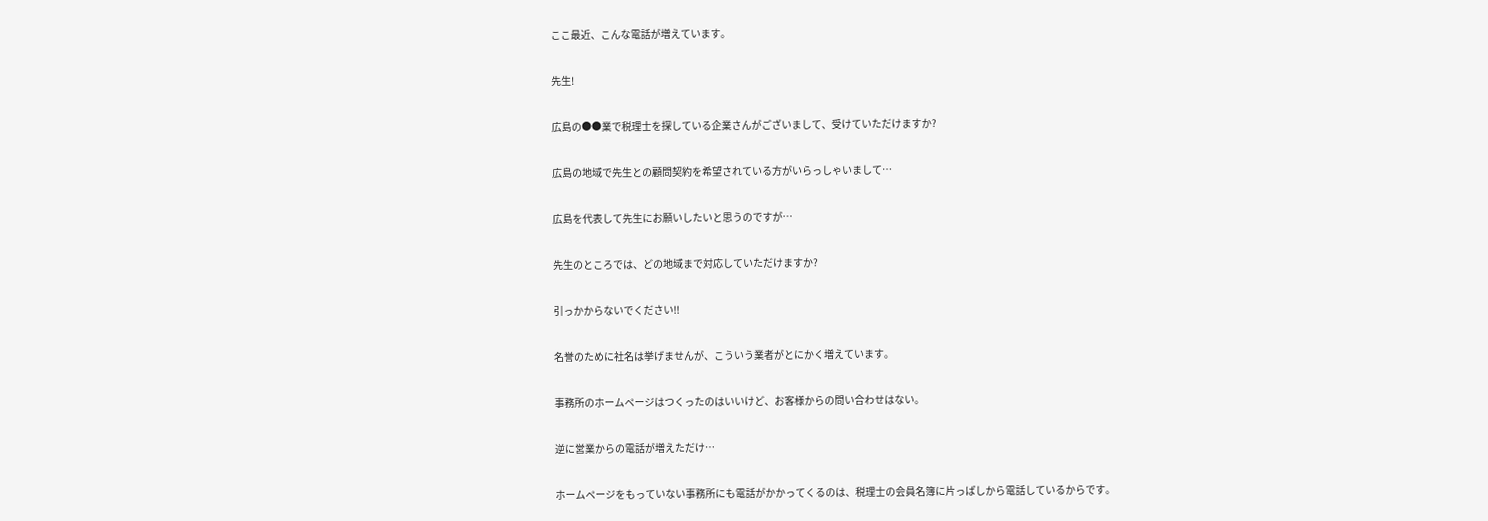ここ最近、こんな電話が増えています。

先生!

広島の●●業で税理士を探している企業さんがございまして、受けていただけますか?

広島の地域で先生との顧問契約を希望されている方がいらっしゃいまして…

広島を代表して先生にお願いしたいと思うのですが…

先生のところでは、どの地域まで対応していただけますか?

引っかからないでください!!

名誉のために社名は挙げませんが、こういう業者がとにかく増えています。

事務所のホームページはつくったのはいいけど、お客様からの問い合わせはない。

逆に営業からの電話が増えただけ…

ホームページをもっていない事務所にも電話がかかってくるのは、税理士の会員名簿に片っぱしから電話しているからです。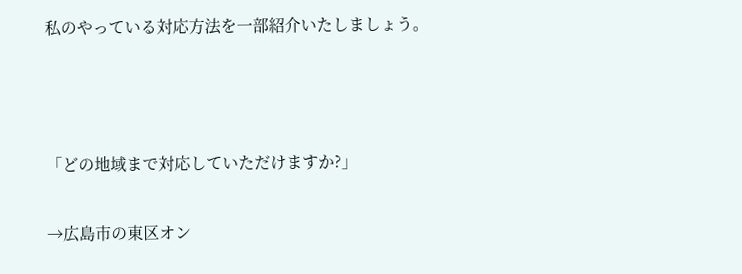私のやっている対応方法を一部紹介いたしましょう。



「どの地域まで対応していただけますか?」

→広島市の東区オン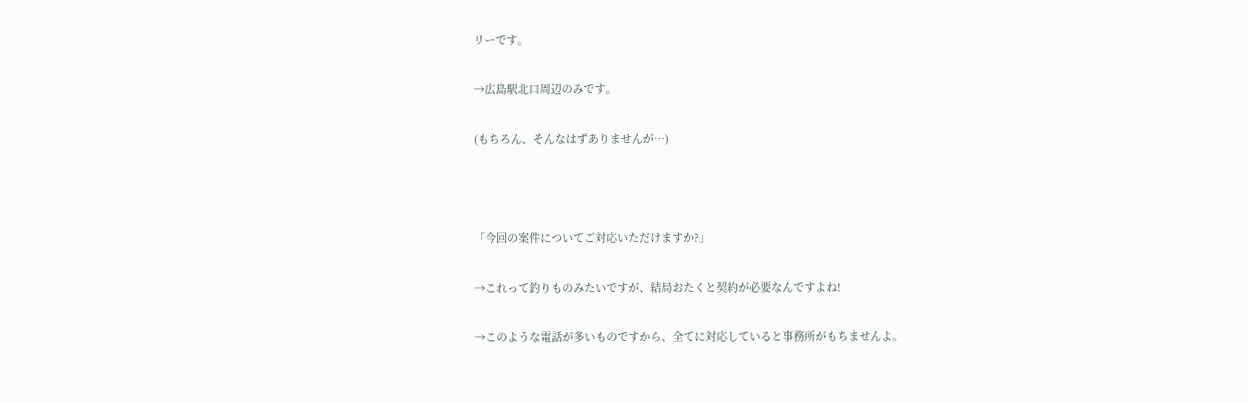リーです。

→広島駅北口周辺のみです。

(もちろん、そんなはずありませんが…)



「今回の案件についてご対応いただけますか?」

→これって釣りものみたいですが、結局おたくと契約が必要なんですよね!

→このような電話が多いものですから、全てに対応していると事務所がもちませんよ。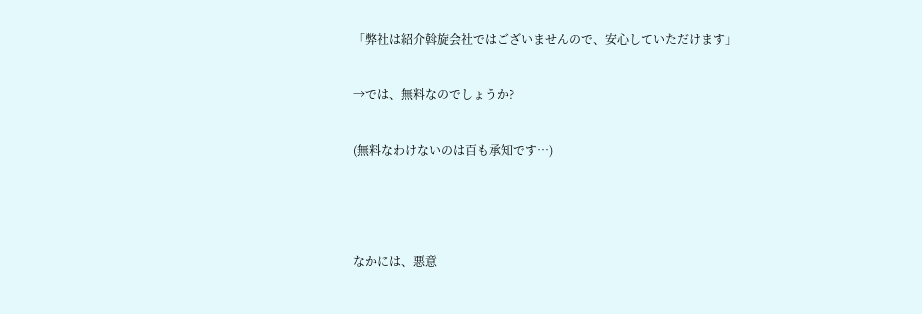「弊社は紹介斡旋会社ではございませんので、安心していただけます」

→では、無料なのでしょうか?

(無料なわけないのは百も承知です…)



なかには、悪意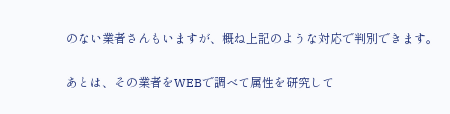のない業者さんもいますが、概ね上記のような対応で判別できます。

あとは、その業者をWEBで調べて属性を研究して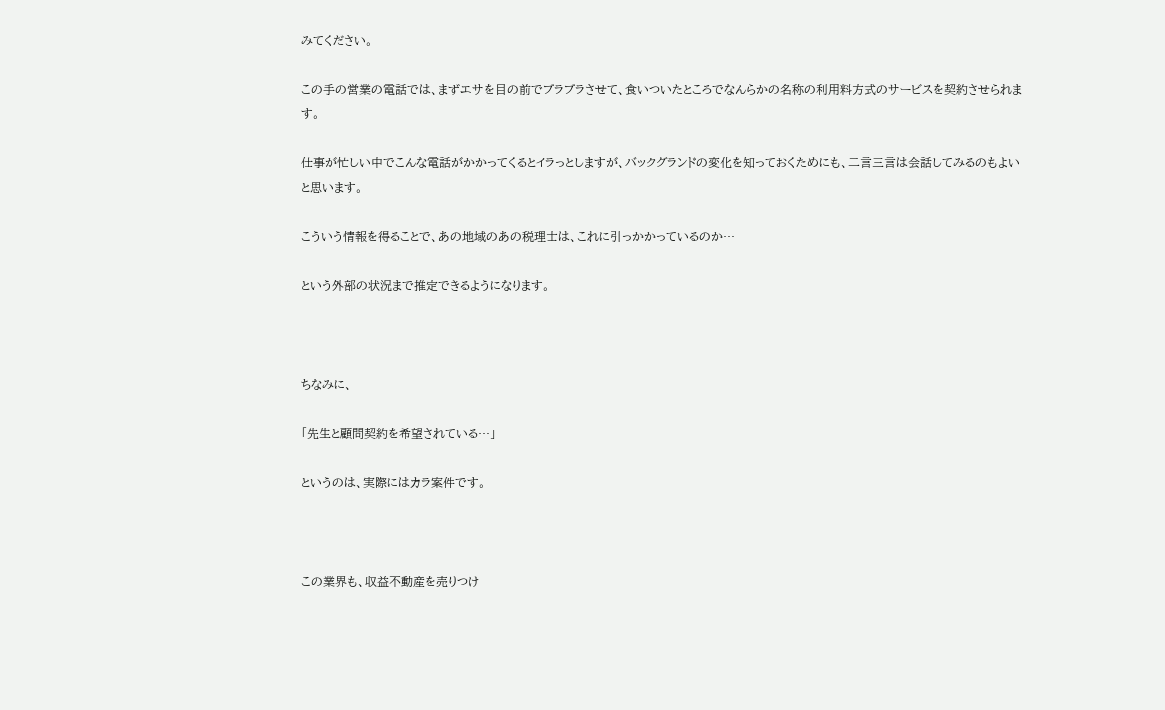みてください。

この手の営業の電話では、まずエサを目の前でブラブラさせて、食いついたところでなんらかの名称の利用料方式のサービスを契約させられます。

仕事が忙しい中でこんな電話がかかってくるとイラっとしますが、バックグランドの変化を知っておくためにも、二言三言は会話してみるのもよいと思います。

こういう情報を得ることで、あの地域のあの税理士は、これに引っかかっているのか…

という外部の状況まで推定できるようになります。



ちなみに、

「先生と顧問契約を希望されている…」

というのは、実際にはカラ案件です。



この業界も、収益不動産を売りつけ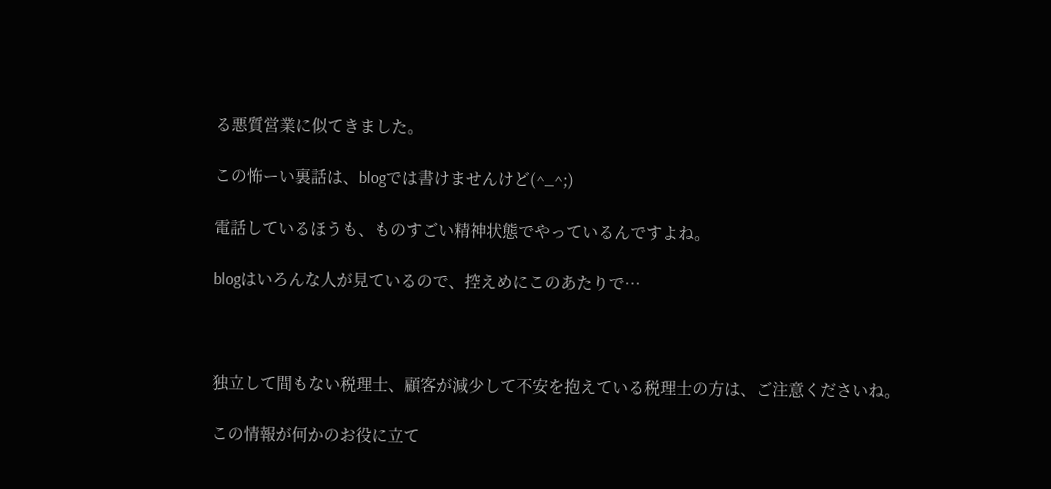る悪質営業に似てきました。

この怖ーい裏話は、blogでは書けませんけど(^_^;)

電話しているほうも、ものすごい精神状態でやっているんですよね。

blogはいろんな人が見ているので、控えめにこのあたりで…



独立して間もない税理士、顧客が減少して不安を抱えている税理士の方は、ご注意くださいね。

この情報が何かのお役に立て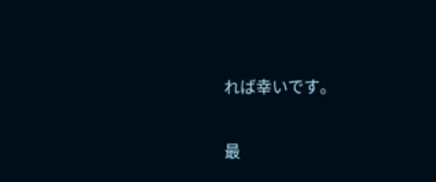れば幸いです。

最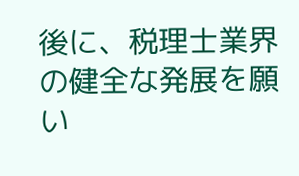後に、税理士業界の健全な発展を願い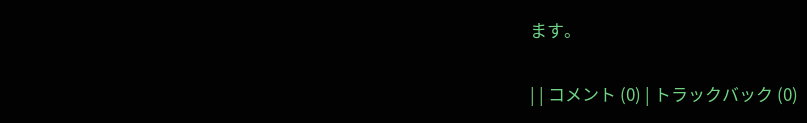ます。

| | コメント (0) | トラックバック (0)